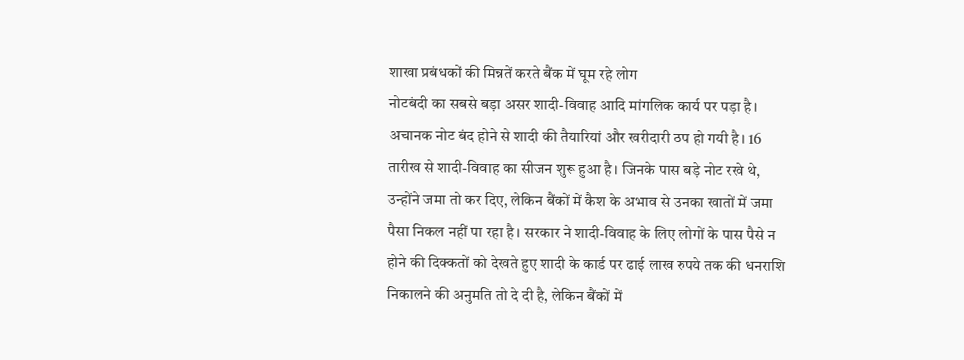शाखा प्रबंधकों की मिन्नतें करते बैंक में घूम रहे लोग
नोटबंदी का सबसे बड़ा असर शादी-विवाह आदि मांगलिक कार्य पर पड़ा है। अचानक नोट बंद होने से शादी की तैयारियां और खरीदारी ठप हो गयी है। 16 तारीख से शादी-विवाह का सीजन शुरू हुआ है। जिनके पास बड़े नोट रखे थे, उन्होंने जमा तो कर दिए, लेकिन बैंकों में कैश के अभाव से उनका खातों में जमा पैसा निकल नहीं पा रहा है। सरकार ने शादी-विवाह के लिए लोगों के पास पैसे न होने की दिक्कतों को देखते हुए शादी के कार्ड पर ढाई लाख रुपये तक की धनराशि निकालने की अनुमति तो दे दी है, लेकिन बैंकों में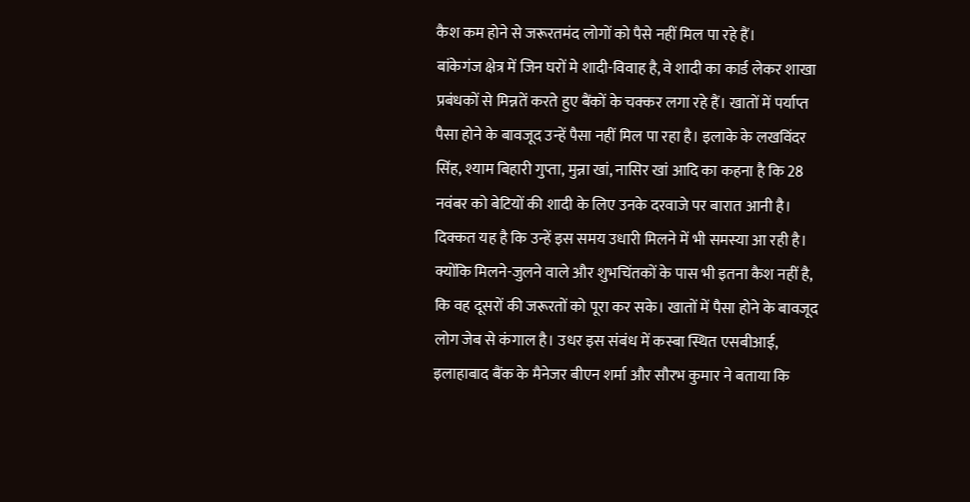कैश कम होने से जरूरतमंद लोगों को पैसे नहीं मिल पा रहे हैं।
बांकेगंज क्षेत्र में जिन घरों मे शादी-विवाह है, वे शादी का कार्ड लेकर शाखा प्रबंधकों से मिन्नतें करते हुए बैंकों के चक्कर लगा रहे हैं। खातों में पर्याप्त पैसा होने के बावजूद उन्हें पैसा नहीं मिल पा रहा है। इलाके के लखविंदर सिंह, श्याम बिहारी गुप्ता, मुन्ना खां, नासिर खां आदि का कहना है कि 28 नवंबर को बेटियों की शादी के लिए उनके दरवाजे पर बारात आनी है। दिक्कत यह है कि उन्हें इस समय उधारी मिलने में भी समस्या आ रही है। क्योंकि मिलने-जुलने वाले और शुभचिंतकों के पास भी इतना कैश नहीं है, कि वह दूसरों की जरूरतों को पूरा कर सके। खातों में पैसा होने के बावजूद लोग जेब से कंगाल है। उधर इस संबंध में कस्बा स्थित एसबीआई, इलाहाबाद बैंक के मैनेजर बीएन शर्मा और सौरभ कुमार ने बताया कि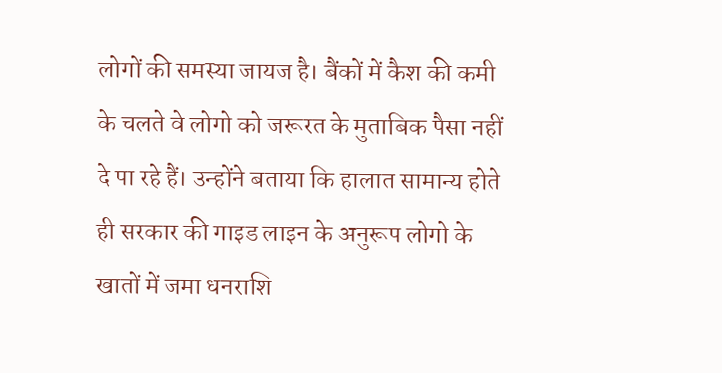लोगों की समस्या जायज है। बैंकों में कैश की कमी के चलते वे लोगो को जरूरत के मुताबिक पैसा नहीं दे पा रहे हैं। उन्होंने बताया कि हालात सामान्य होते ही सरकार की गाइड लाइन के अनुरूप लोगो के खातों में जमा धनराशि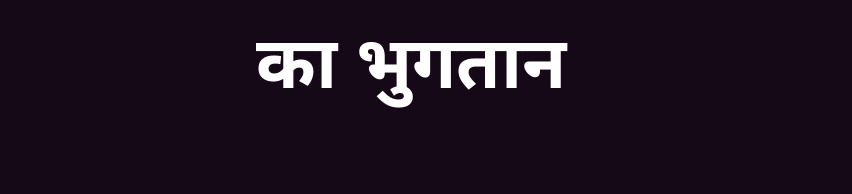का भुगतान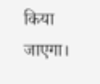किया जाएगा।